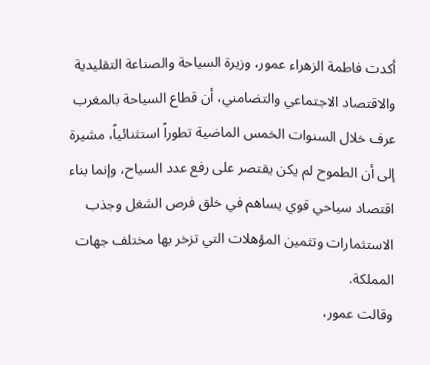أكدت فاطمة الزهراء عمور، وزيرة السياحة والصناعة التقليدية والاقتصاد الاجتماعي والتضامني، أن قطاع السياحة بالمغرب عرف خلال السنوات الخمس الماضية تطوراً استثنائياً، مشيرة إلى أن الطموح لم يكن يقتصر على رفع عدد السياح، وإنما بناء اقتصاد سياحي قوي يساهم في خلق فرص الشغل وجذب الاستثمارات وتثمين المؤهلات التي تزخر بها مختلف جهات المملكة.
وقالت عمور،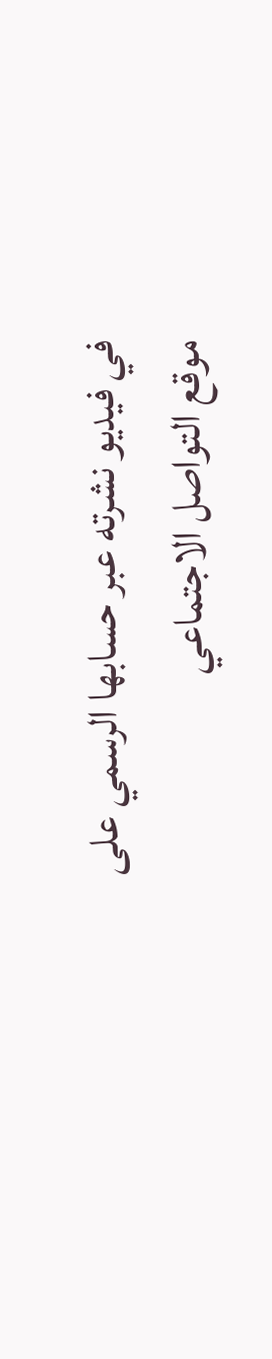في فيديو نشرته عبر حسابها الرسمي على موقع التواصل الاجتماعي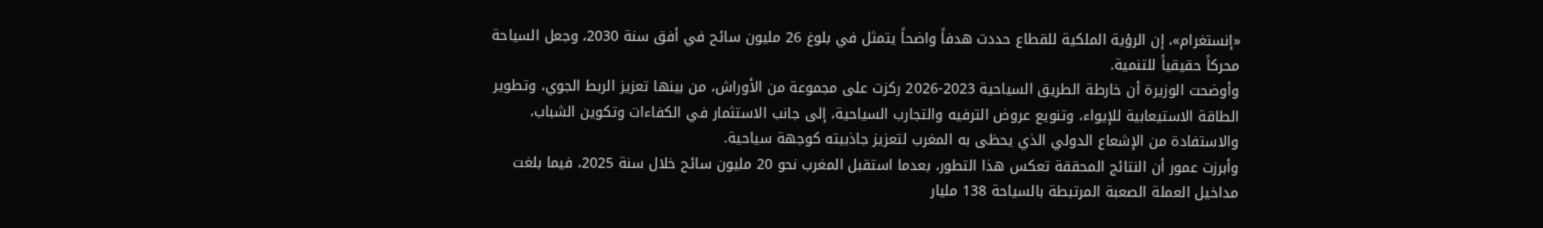«إنستغرام»، إن الرؤية الملكية للقطاع حددت هدفاً واضحاً يتمثل في بلوغ 26 مليون سائح في أفق سنة 2030، وجعل السياحة محركاً حقيقياً للتنمية.
وأوضحت الوزيرة أن خارطة الطريق السياحية 2023-2026 ركزت على مجموعة من الأوراش، من بينها تعزيز الربط الجوي، وتطوير الطاقة الاستيعابية للإيواء، وتنويع عروض الترفيه والتجارب السياحية، إلى جانب الاستثمار في الكفاءات وتكوين الشباب، والاستفادة من الإشعاع الدولي الذي يحظى به المغرب لتعزيز جاذبيته كوجهة سياحية.
وأبرزت عمور أن النتائج المحققة تعكس هذا التطور، بعدما استقبل المغرب نحو 20 مليون سائح خلال سنة 2025، فيما بلغت مداخيل العملة الصعبة المرتبطة بالسياحة 138 مليار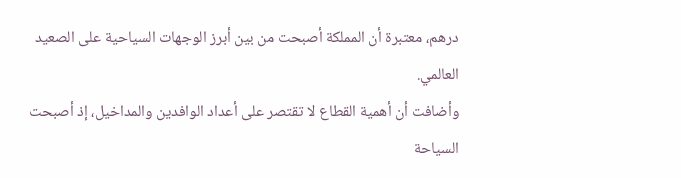درهم، معتبرة أن المملكة أصبحت من بين أبرز الوجهات السياحية على الصعيد العالمي.
وأضافت أن أهمية القطاع لا تقتصر على أعداد الوافدين والمداخيل، إذ أصبحت السياحة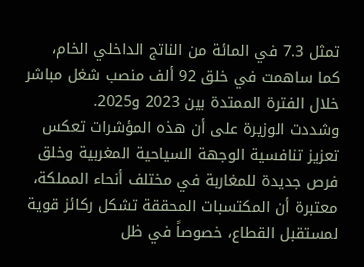تمثل 7.3 في المائة من الناتج الداخلي الخام، كما ساهمت في خلق 92 ألف منصب شغل مباشر خلال الفترة الممتدة بين 2023 و2025.
وشددت الوزيرة على أن هذه المؤشرات تعكس تعزيز تنافسية الوجهة السياحية المغربية وخلق فرص جديدة للمغاربة في مختلف أنحاء المملكة، معتبرة أن المكتسبات المحققة تشكل ركائز قوية لمستقبل القطاع، خصوصاً في ظل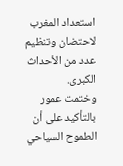استعداد المغرب لاحتضان وتنظيم عدد من الأحداث الكبرى.
وختمت عمور بالتأكيد على أن الطموح السياحي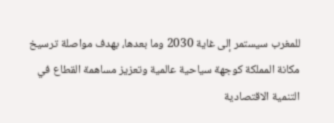للمغرب سيستمر إلى غاية 2030 وما بعدها، بهدف مواصلة ترسيخ مكانة المملكة كوجهة سياحية عالمية وتعزيز مساهمة القطاع في التنمية الاقتصادية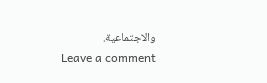والاجتماعية.
Leave a comment